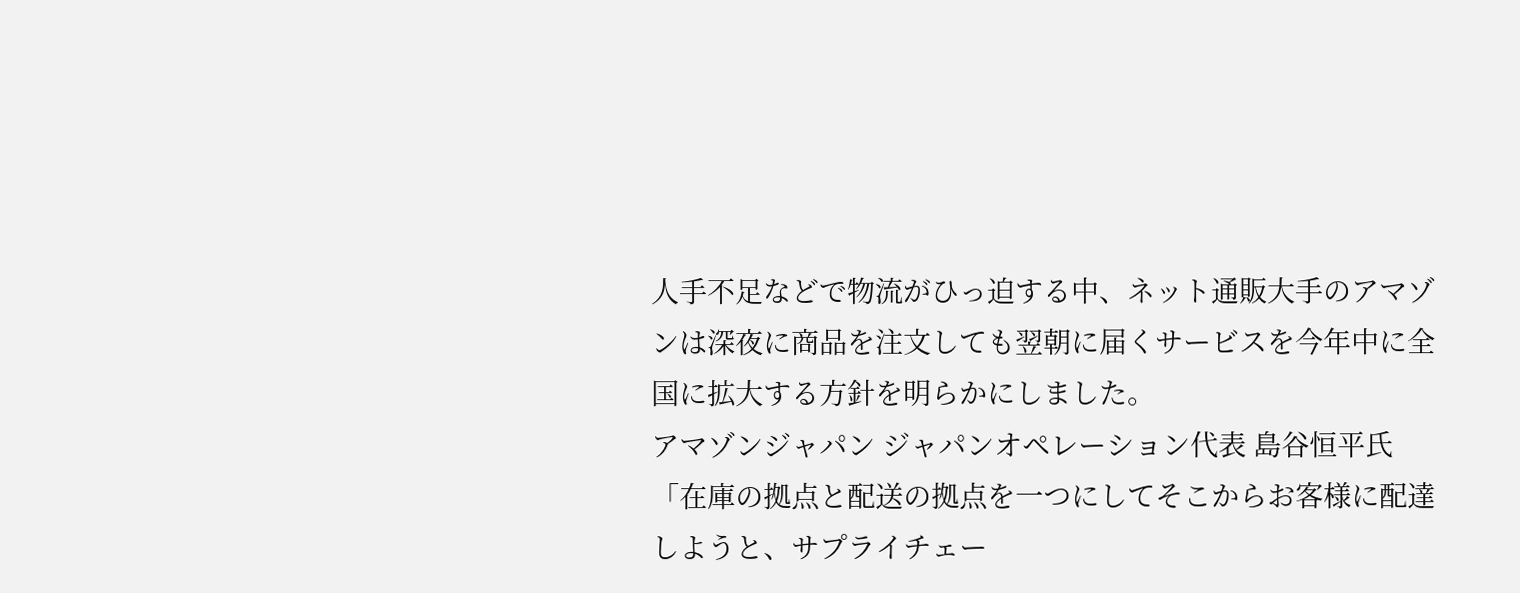人手不足などで物流がひっ迫する中、ネット通販大手のアマゾンは深夜に商品を注文しても翌朝に届くサービスを今年中に全国に拡大する方針を明らかにしました。
アマゾンジャパン ジャパンオペレーション代表 島谷恒平氏
「在庫の拠点と配送の拠点を一つにしてそこからお客様に配達しようと、サプライチェー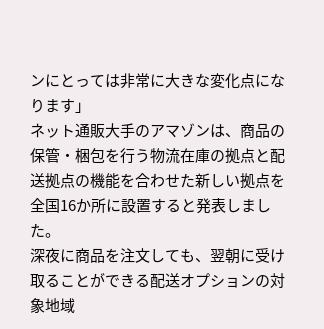ンにとっては非常に大きな変化点になります」
ネット通販大手のアマゾンは、商品の保管・梱包を行う物流在庫の拠点と配送拠点の機能を合わせた新しい拠点を全国16か所に設置すると発表しました。
深夜に商品を注文しても、翌朝に受け取ることができる配送オプションの対象地域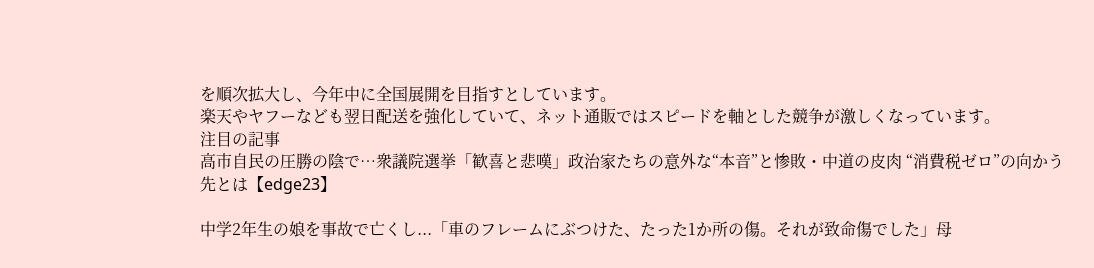を順次拡大し、今年中に全国展開を目指すとしています。
楽天やヤフーなども翌日配送を強化していて、ネット通販ではスピードを軸とした競争が激しくなっています。
注目の記事
高市自民の圧勝の陰で…衆議院選挙「歓喜と悲嘆」政治家たちの意外な“本音”と惨敗・中道の皮肉 “消費税ゼロ”の向かう先とは【edge23】

中学2年生の娘を事故で亡くし...「車のフレームにぶつけた、たった1か所の傷。それが致命傷でした」母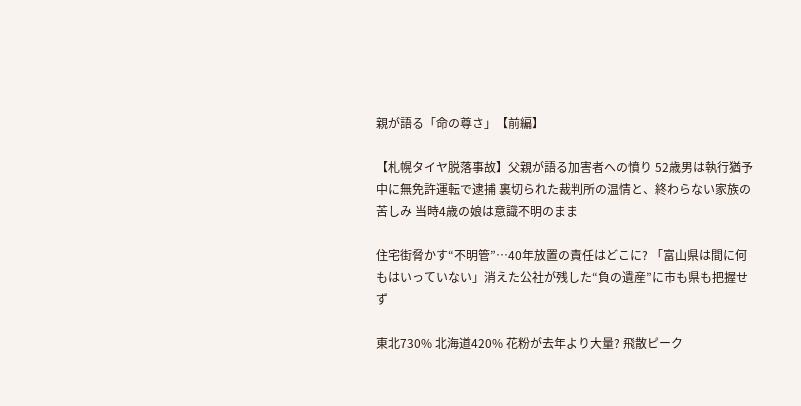親が語る「命の尊さ」【前編】

【札幌タイヤ脱落事故】父親が語る加害者への憤り 52歳男は執行猶予中に無免許運転で逮捕 裏切られた裁判所の温情と、終わらない家族の苦しみ 当時4歳の娘は意識不明のまま

住宅街脅かす“不明管”…40年放置の責任はどこに? 「富山県は間に何もはいっていない」消えた公社が残した“負の遺産”に市も県も把握せず

東北730% 北海道420% 花粉が去年より大量? 飛散ピーク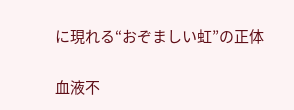に現れる“おぞましい虹”の正体

血液不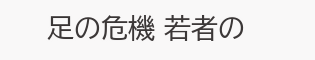足の危機 若者の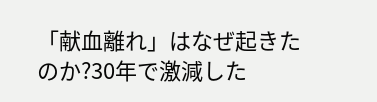「献血離れ」はなぜ起きたのか?30年で激減した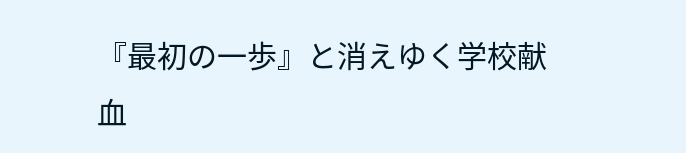『最初の一歩』と消えゆく学校献血